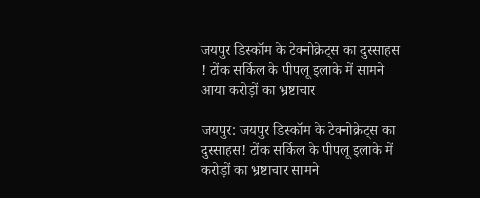जयपुर डिस्कॉम के टेक्नोक्रेट्स का दुस्साहस ! टोंक सर्किल के पीपलू इलाके में सामने आया करोड़ों का भ्रष्टाचार

जयपुर: जयपुर डिस्कॉम के टेक्नोक्रेट्स का दुस्साहस! टोंक सर्किल के पीपलू इलाके में करोड़ों का भ्रष्टाचार सामने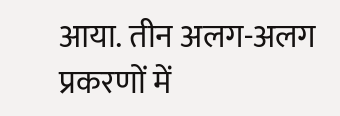आया. तीन अलग-अलग प्रकरणों में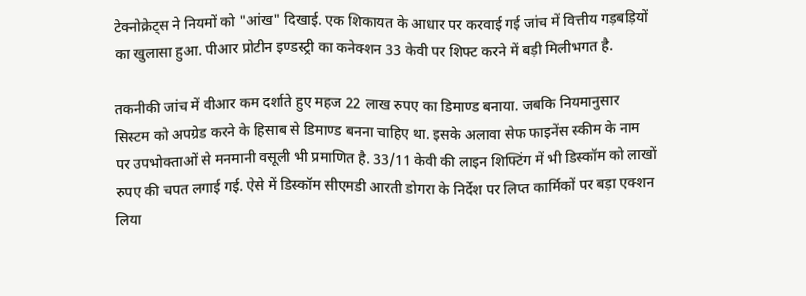टेक्नोक्रेट्स ने नियमों को "आंख" दिखाई. एक शिकायत के आधार पर करवाई गई जांच में वित्तीय गड़बड़ियों का खुलासा हुआ. पीआर प्रोटीन इण्डस्ट्री का कनेक्शन 33 केवी पर शिफ्ट करने में बड़ी मिलीभगत है.

तकनीकी जांच में वीआर कम दर्शाते हुए महज 22 लाख रुपए का डिमाण्ड बनाया. जबकि नियमानुसार सिस्टम को अपग्रेड करने के हिसाब से डिमाण्ड बनना चाहिए था. इसके अलावा सेफ फाइनेंस स्कीम के नाम पर उपभोक्ताओं से मनमानी वसूली भी प्रमाणित है. 33/11 केवी की लाइन शिफ्टिंग में भी डिस्कॉम को लाखों रुपए की चपत लगाई गई. ऐसे में डिस्कॉम सीएमडी आरती डोगरा के निर्देश पर लिप्त कार्मिकों पर बड़ा एक्शन लिया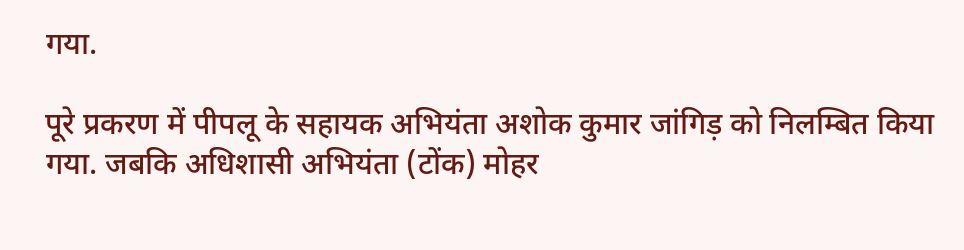गया.

पूरे प्रकरण में पीपलू के सहायक अभियंता अशोक कुमार जांगिड़ को निलम्बित किया गया. जबकि अधिशासी अभियंता (टोंक) मोहर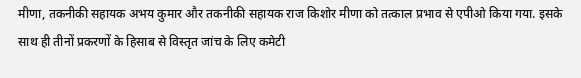मीणा, तकनीकी सहायक अभय कुमार और तकनीकी सहायक राज किशोर मीणा को तत्काल प्रभाव से एपीओ किया गया. इसके साथ ही तीनों प्रकरणों के हिसाब से विस्तृत जांच के लिए कमेटी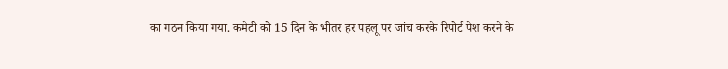का गठन किया गया. कमेटी को 15 दिन के भीतर हर पहलू पर जांच करके रिपोर्ट पेश करने के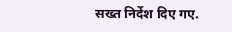सख्त निर्देश दिए गए.